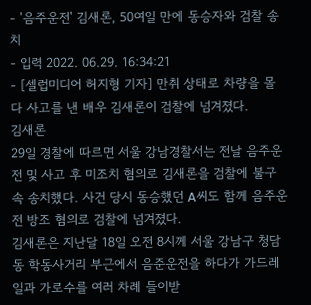- '음주운전' 김새론, 50여일 만에 동승자와 검찰 송치
- 입력 2022. 06.29. 16:34:21
- [셀럽미디어 허지형 기자] 만취 상태로 차량을 몰다 사고를 낸 배우 김새론이 검찰에 넘겨졌다.
김새론
29일 경찰에 따르면 서울 강남경찰서는 전날 음주운전 및 사고 후 미조치 혐의로 김새론을 검찰에 불구속 송치했다. 사건 당시 동승했던 A씨도 함께 음주운전 방조 혐의로 검찰에 넘겨졌다.
김새론은 지난달 18일 오전 8시께 서울 강남구 청담동 학동사거리 부근에서 음준운전을 하다가 가드레일과 가로수를 여러 차례 들이받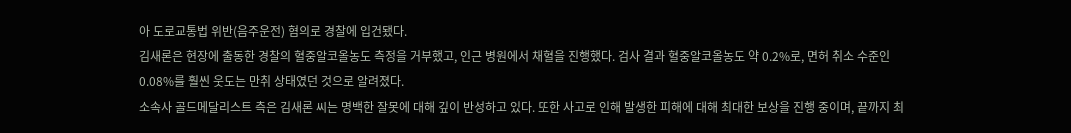아 도로교통법 위반(음주운전) 혐의로 경찰에 입건됐다.
김새론은 현장에 출동한 경찰의 혈중알코올농도 측정을 거부했고, 인근 병원에서 채혈을 진행했다. 검사 결과 혈중알코올농도 약 0.2%로, 면허 취소 수준인 0.08%를 훨씬 웃도는 만취 상태였던 것으로 알려졌다.
소속사 골드메달리스트 측은 김새론 씨는 명백한 잘못에 대해 깊이 반성하고 있다. 또한 사고로 인해 발생한 피해에 대해 최대한 보상을 진행 중이며, 끝까지 최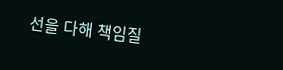선을 다해 책임질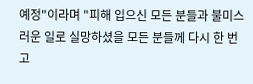예정"이라며 "피해 입으신 모든 분들과 불미스러운 일로 실망하셨을 모든 분들께 다시 한 번 고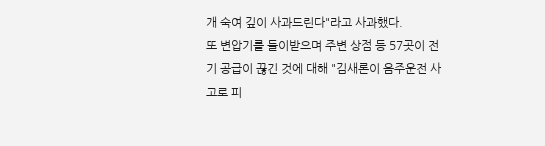개 숙여 깊이 사과드린다"라고 사과했다.
또 변압기를 들이받으며 주변 상점 등 57곳이 전기 공급이 끊긴 것에 대해 "김새론이 음주운전 사고로 피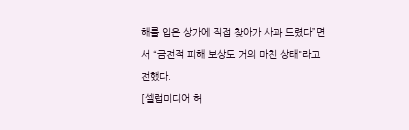해를 입은 상가에 직접 찾아가 사과 드렸다”면서 “금전적 피해 보상도 거의 마친 상태"라고 전했다.
[셀럽미디어 허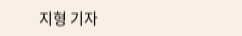지형 기자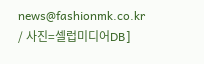news@fashionmk.co.kr / 사진=셀럽미디어DB]